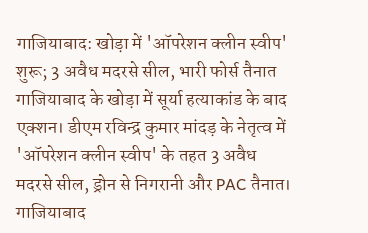गाजियाबाद: खोड़ा में 'ऑपरेशन क्लीन स्वीप' शुरू; 3 अवैध मदरसे सील, भारी फोर्स तैनात
गाजियाबाद के खोड़ा में सूर्या हत्याकांड के बाद एक्शन। डीएम रविन्द्र कुमार मांदड़ के नेतृत्व में 'ऑपरेशन क्लीन स्वीप' के तहत 3 अवैध मदरसे सील, ड्रोन से निगरानी और PAC तैनात।
गाजियाबाद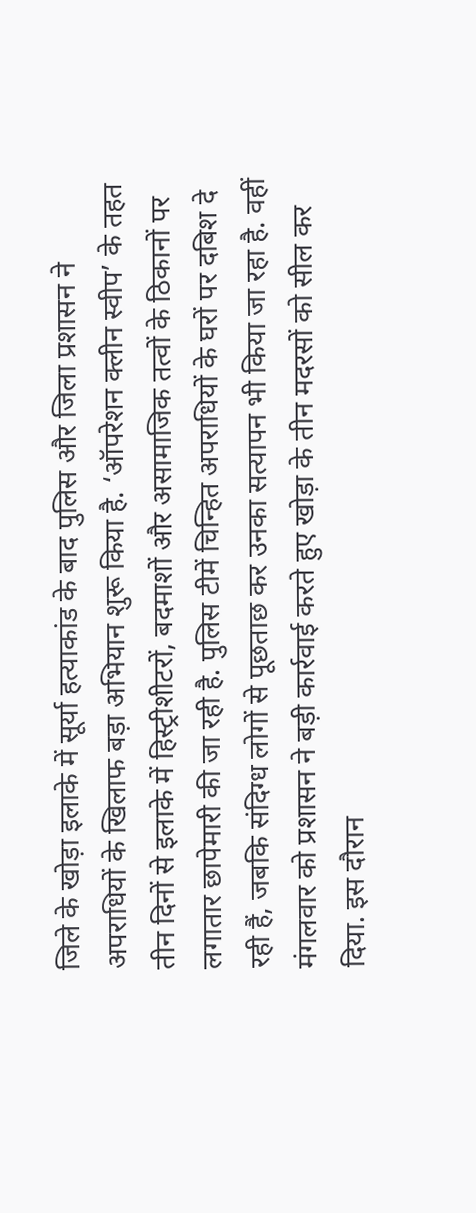जिले के खोड़ा इलाके में सूर्या हत्याकांड के बाद पुलिस और जिला प्रशासन ने अपराधियों के खिलाफ बड़ा अभियान शुरू किया है. ‘ऑपरेशन क्लीन स्वीप’ के तहत तीन दिनों से इलाके में हिस्ट्रीशीटरों, बदमाशों और असामाजिक तत्वों के ठिकानों पर लगातार छापेमारी की जा रही है. पुलिस टीमें चिन्हित अपराधियों के घरों पर दबिश दे रही हैं, जबकि संदिग्ध लोगों से पूछताछ कर उनका सत्यापन भी किया जा रहा है. वहीं मंगलवार को प्रशासन ने बड़ी कार्रवाई करते हुए खोड़ा के तीन मदरसों को सील कर दिया. इस दौरान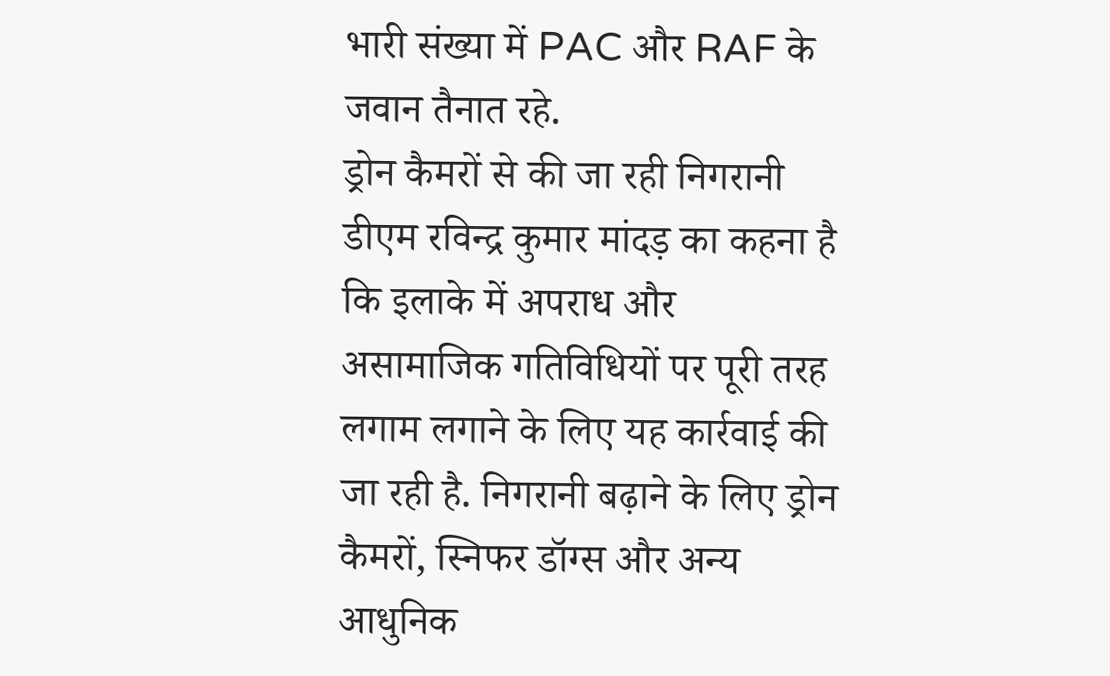भारी संख्या में PAC और RAF के जवान तैनात रहे.
ड्रोन कैमरों से की जा रही निगरानी
डीएम रविन्द्र कुमार मांदड़ का कहना है कि इलाके में अपराध और असामाजिक गतिविधियों पर पूरी तरह लगाम लगाने के लिए यह कार्रवाई की जा रही है. निगरानी बढ़ाने के लिए ड्रोन कैमरों, स्निफर डॉग्स और अन्य आधुनिक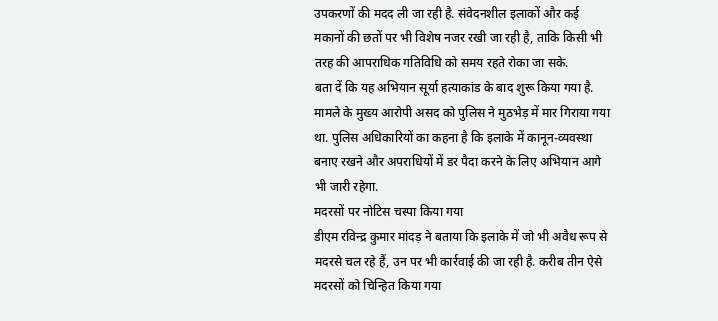उपकरणों की मदद ली जा रही है. संवेदनशील इलाकों और कई मकानों की छतों पर भी विशेष नजर रखी जा रही है, ताकि किसी भी तरह की आपराधिक गतिविधि को समय रहते रोका जा सके.
बता दें कि यह अभियान सूर्या हत्याकांड के बाद शुरू किया गया है. मामले के मुख्य आरोपी असद को पुलिस ने मुठभेड़ में मार गिराया गया था. पुलिस अधिकारियों का कहना है कि इलाके में कानून-व्यवस्था बनाए रखने और अपराधियों में डर पैदा करने के लिए अभियान आगे भी जारी रहेगा.
मदरसों पर नोटिस चस्पा किया गया
डीएम रविन्द्र कुमार मांदड़ ने बताया कि इलाके में जो भी अवैध रूप से मदरसे चल रहे हैं, उन पर भी कार्रवाई की जा रही है. करीब तीन ऐसे मदरसों को चिन्हित किया गया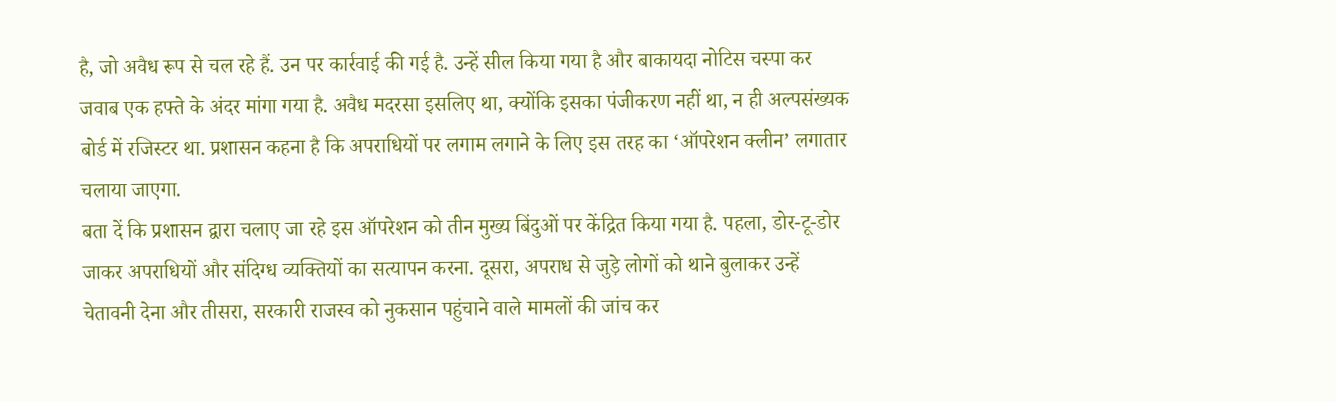है, जो अवैध रूप से चल रहे हैं. उन पर कार्रवाई की गई है. उन्हें सील किया गया है और बाकायदा नोटिस चस्पा कर जवाब एक हफ्ते के अंदर मांगा गया है. अवैध मदरसा इसलिए था, क्योंकि इसका पंजीकरण नहीं था, न ही अल्पसंख्यक बोर्ड में रजिस्टर था. प्रशासन कहना है कि अपराधियों पर लगाम लगाने के लिए इस तरह का ‘ऑपरेशन क्लीन’ लगातार चलाया जाएगा.
बता दें कि प्रशासन द्वारा चलाए जा रहे इस ऑपरेशन को तीन मुख्य बिंदुओं पर केंद्रित किया गया है. पहला, डोर-टू-डोर जाकर अपराधियों और संदिग्ध व्यक्तियों का सत्यापन करना. दूसरा, अपराध से जुड़े लोगों को थाने बुलाकर उन्हें चेतावनी देना और तीसरा, सरकारी राजस्व को नुकसान पहुंचाने वाले मामलों की जांच कर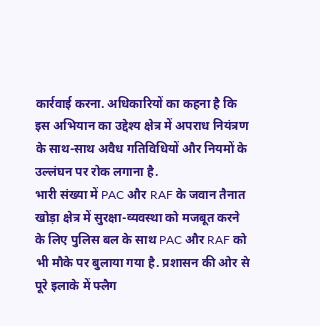कार्रवाई करना. अधिकारियों का कहना है कि इस अभियान का उद्देश्य क्षेत्र में अपराध नियंत्रण के साथ-साथ अवैध गतिविधियों और नियमों के उल्लंघन पर रोक लगाना है.
भारी संख्या में PAC और RAF के जवान तैनात
खोड़ा क्षेत्र में सुरक्षा-व्यवस्था को मजबूत करने के लिए पुलिस बल के साथ PAC और RAF को भी मौके पर बुलाया गया है. प्रशासन की ओर से पूरे इलाके में फ्लैग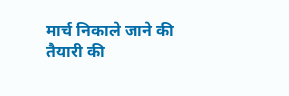मार्च निकाले जाने की तैयारी की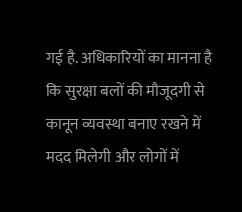गई है. अधिकारियों का मानना है कि सुरक्षा बलों की मौजूदगी से कानून व्यवस्था बनाए रखने में मदद मिलेगी और लोगों में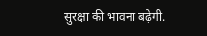सुरक्षा की भावना बढ़ेगी.